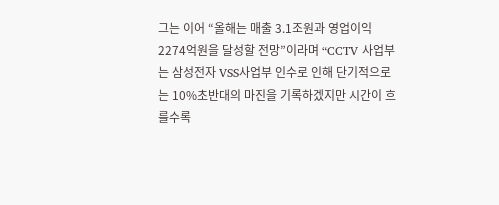그는 이어 “올해는 매출 3.1조원과 영업이익 2274억원을 달성할 전망”이라며 “CCTV 사업부는 삼성전자 VSS사업부 인수로 인해 단기적으로는 10%초반대의 마진을 기록하겠지만 시간이 흐를수록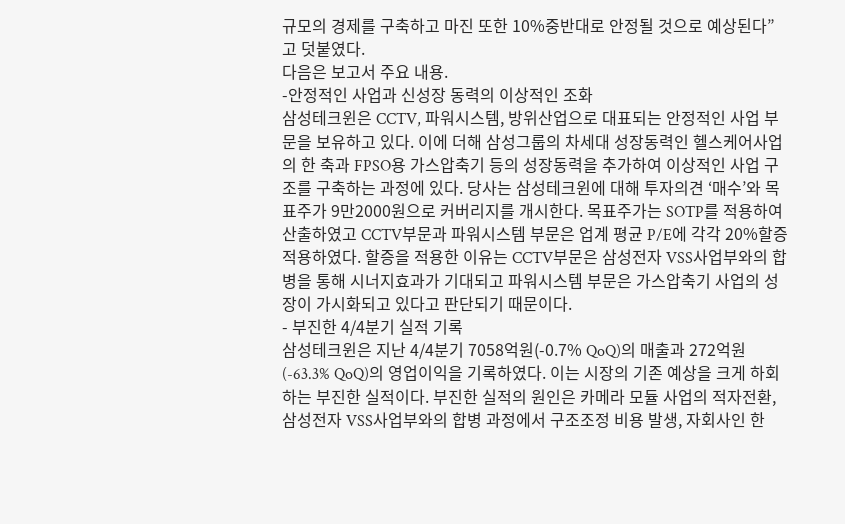규모의 경제를 구축하고 마진 또한 10%중반대로 안정될 것으로 예상된다”고 덧붙였다.
다음은 보고서 주요 내용.
-안정적인 사업과 신성장 동력의 이상적인 조화
삼성테크윈은 CCTV, 파워시스템, 방위산업으로 대표되는 안정적인 사업 부문을 보유하고 있다. 이에 더해 삼성그룹의 차세대 성장동력인 헬스케어사업의 한 축과 FPSO용 가스압축기 등의 성장동력을 추가하여 이상적인 사업 구조를 구축하는 과정에 있다. 당사는 삼성테크윈에 대해 투자의견 ‘매수’와 목표주가 9만2000원으로 커버리지를 개시한다. 목표주가는 SOTP를 적용하여 산출하였고 CCTV부문과 파워시스템 부문은 업계 평균 P/E에 각각 20%할증 적용하였다. 할증을 적용한 이유는 CCTV부문은 삼성전자 VSS사업부와의 합병을 통해 시너지효과가 기대되고 파워시스템 부문은 가스압축기 사업의 성장이 가시화되고 있다고 판단되기 때문이다.
- 부진한 4/4분기 실적 기록
삼성테크윈은 지난 4/4분기 7058억원(-0.7% QoQ)의 매출과 272억원(-63.3% QoQ)의 영업이익을 기록하였다. 이는 시장의 기존 예상을 크게 하회하는 부진한 실적이다. 부진한 실적의 원인은 카메라 모듈 사업의 적자전환, 삼성전자 VSS사업부와의 합병 과정에서 구조조정 비용 발생, 자회사인 한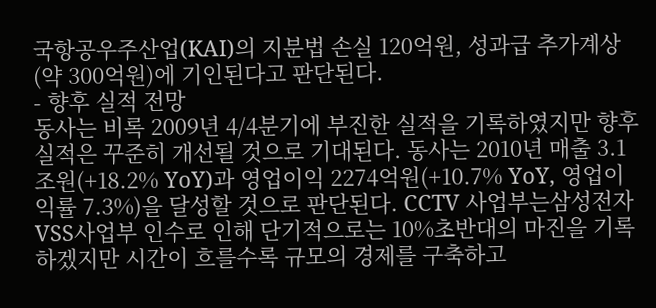국항공우주산업(KAI)의 지분법 손실 120억원, 성과급 추가계상(약 300억원)에 기인된다고 판단된다.
- 향후 실적 전망
동사는 비록 2009년 4/4분기에 부진한 실적을 기록하였지만 향후 실적은 꾸준히 개선될 것으로 기대된다. 동사는 2010년 매출 3.1조원(+18.2% YoY)과 영업이익 2274억원(+10.7% YoY, 영업이익률 7.3%)을 달성할 것으로 판단된다. CCTV 사업부는삼성전자 VSS사업부 인수로 인해 단기적으로는 10%초반대의 마진을 기록하겠지만 시간이 흐를수록 규모의 경제를 구축하고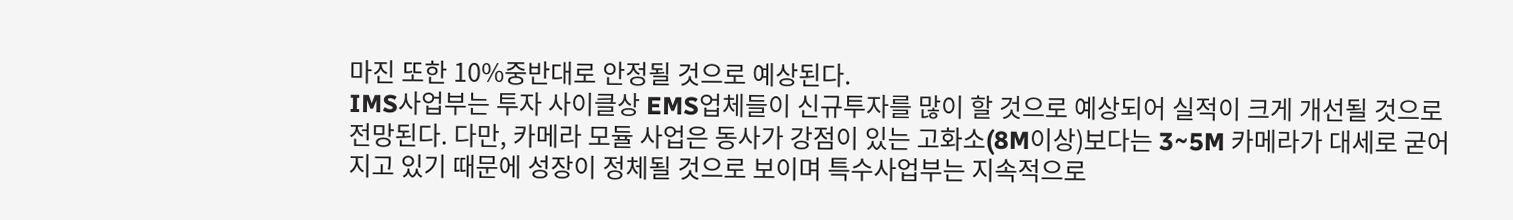마진 또한 10%중반대로 안정될 것으로 예상된다.
IMS사업부는 투자 사이클상 EMS업체들이 신규투자를 많이 할 것으로 예상되어 실적이 크게 개선될 것으로 전망된다. 다만, 카메라 모듈 사업은 동사가 강점이 있는 고화소(8M이상)보다는 3~5M 카메라가 대세로 굳어지고 있기 때문에 성장이 정체될 것으로 보이며 특수사업부는 지속적으로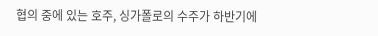협의 중에 있는 호주, 싱가폴로의 수주가 하반기에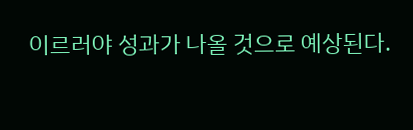이르러야 성과가 나올 것으로 예상된다.